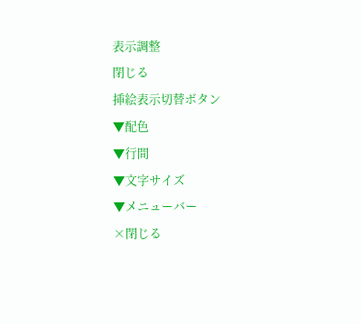表示調整
閉じる
挿絵表示切替ボタン
▼配色
▼行間
▼文字サイズ
▼メニューバー
×閉じる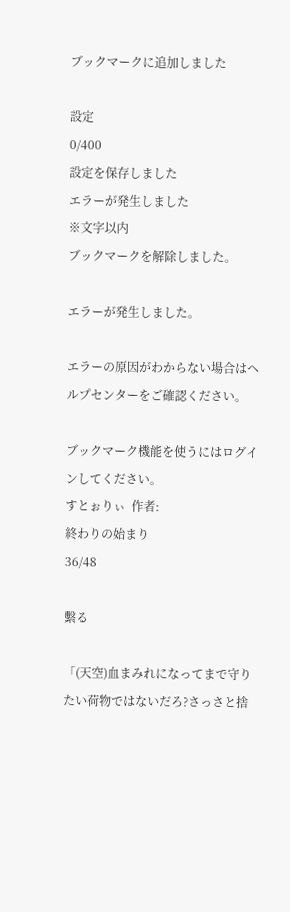ブックマークに追加しました

設定
0/400
設定を保存しました
エラーが発生しました
※文字以内
ブックマークを解除しました。

エラーが発生しました。

エラーの原因がわからない場合はヘルプセンターをご確認ください。

ブックマーク機能を使うにはログインしてください。
すとぉりぃ  作者:
終わりの始まり
36/48

繫る

「(天空)血まみれになってまで守りたい荷物ではないだろ?さっさと捨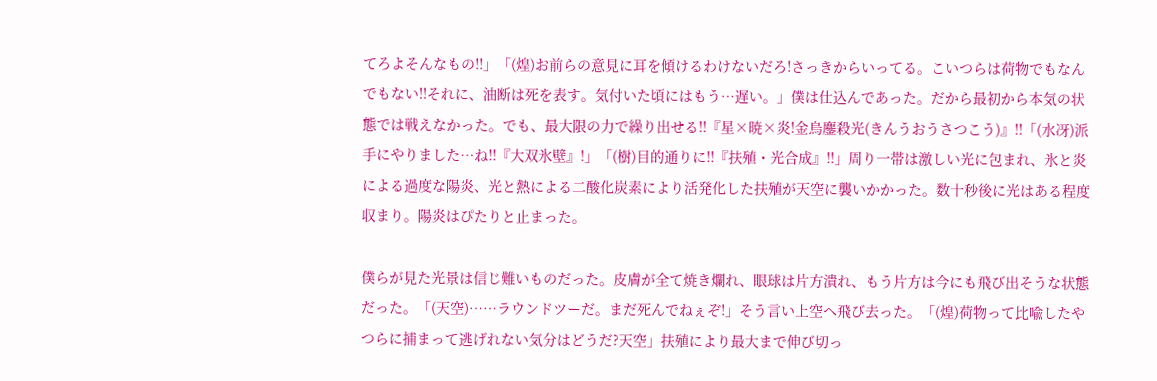てろよそんなもの!!」「(煌)お前らの意見に耳を傾けるわけないだろ!さっきからいってる。こいつらは荷物でもなんでもない!!それに、油断は死を表す。気付いた頃にはもう…遅い。」僕は仕込んであった。だから最初から本気の状態では戦えなかった。でも、最大限の力で繰り出せる!!『星×暁×炎!金烏鏖殺光(きんうおうさつこう)』!!「(水冴)派手にやりました…ね!!『大双氷壁』!」「(樹)目的通りに!!『扶殖・光合成』!!」周り一帯は激しい光に包まれ、氷と炎による過度な陽炎、光と熱による二酸化炭素により活発化した扶殖が天空に襲いかかった。数十秒後に光はある程度収まり。陽炎はぴたりと止まった。

僕らが見た光景は信じ難いものだった。皮膚が全て焼き爛れ、眼球は片方潰れ、もう片方は今にも飛び出そうな状態だった。「(天空)……ラウンドツーだ。まだ死んでねぇぞ!」そう言い上空へ飛び去った。「(煌)荷物って比喩したやつらに捕まって逃げれない気分はどうだ?天空」扶殖により最大まで伸び切っ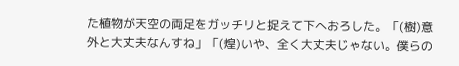た植物が天空の両足をガッチリと捉えて下へおろした。「(樹)意外と大丈夫なんすね」「(煌)いや、全く大丈夫じゃない。僕らの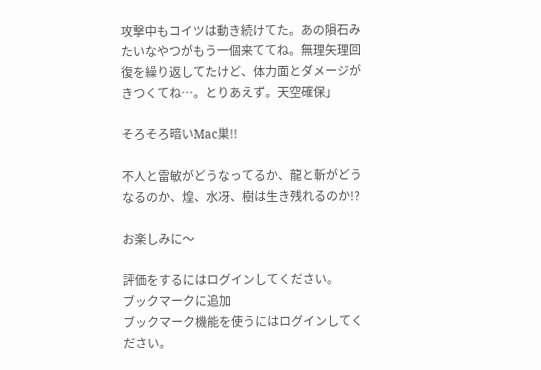攻撃中もコイツは動き続けてた。あの隕石みたいなやつがもう一個来ててね。無理矢理回復を繰り返してたけど、体力面とダメージがきつくてね…。とりあえず。天空確保」

そろそろ暗いMac巣!!

不人と雷敏がどうなってるか、龍と斬がどうなるのか、煌、水冴、樹は生き残れるのか!?

お楽しみに〜

評価をするにはログインしてください。
ブックマークに追加
ブックマーク機能を使うにはログインしてください。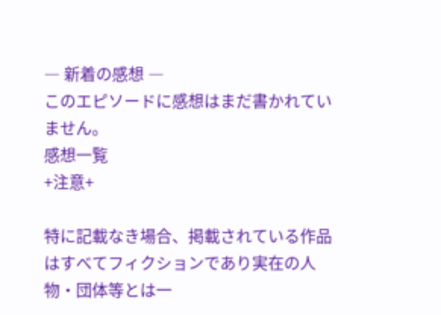― 新着の感想 ―
このエピソードに感想はまだ書かれていません。
感想一覧
+注意+

特に記載なき場合、掲載されている作品はすべてフィクションであり実在の人物・団体等とは一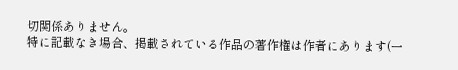切関係ありません。
特に記載なき場合、掲載されている作品の著作権は作者にあります(一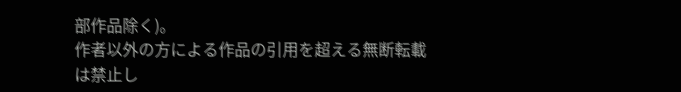部作品除く)。
作者以外の方による作品の引用を超える無断転載は禁止し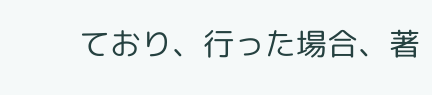ており、行った場合、著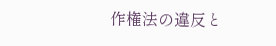作権法の違反と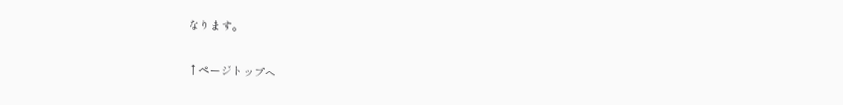なります。

↑ページトップへ